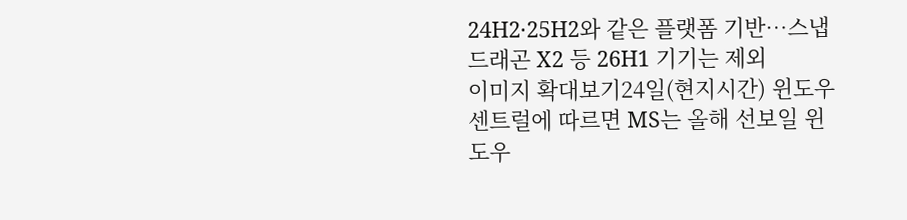24H2·25H2와 같은 플랫폼 기반…스냅드래곤 X2 등 26H1 기기는 제외
이미지 확대보기24일(현지시간) 윈도우 센트럴에 따르면 MS는 올해 선보일 윈도우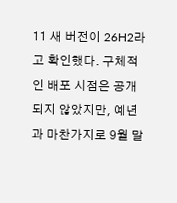11 새 버전이 26H2라고 확인했다. 구체적인 배포 시점은 공개되지 않았지만, 예년과 마찬가지로 9월 말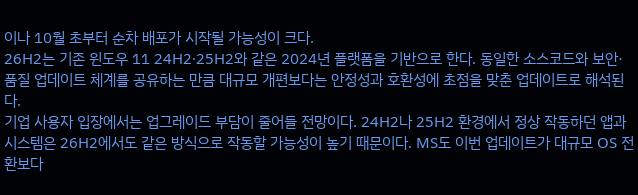이나 10월 초부터 순차 배포가 시작될 가능성이 크다.
26H2는 기존 윈도우 11 24H2·25H2와 같은 2024년 플랫폼을 기반으로 한다. 동일한 소스코드와 보안·품질 업데이트 체계를 공유하는 만큼 대규모 개편보다는 안정성과 호환성에 초점을 맞춘 업데이트로 해석된다.
기업 사용자 입장에서는 업그레이드 부담이 줄어들 전망이다. 24H2나 25H2 환경에서 정상 작동하던 앱과 시스템은 26H2에서도 같은 방식으로 작동할 가능성이 높기 때문이다. MS도 이번 업데이트가 대규모 OS 전환보다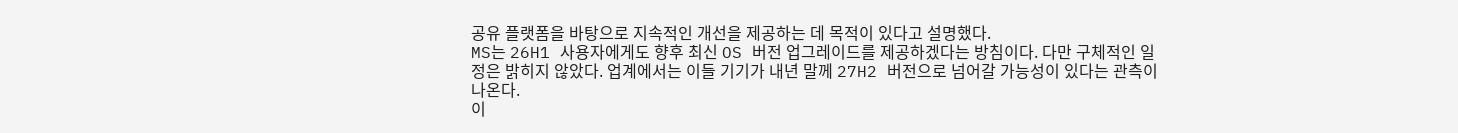공유 플랫폼을 바탕으로 지속적인 개선을 제공하는 데 목적이 있다고 설명했다.
MS는 26H1 사용자에게도 향후 최신 OS 버전 업그레이드를 제공하겠다는 방침이다. 다만 구체적인 일정은 밝히지 않았다. 업계에서는 이들 기기가 내년 말께 27H2 버전으로 넘어갈 가능성이 있다는 관측이 나온다.
이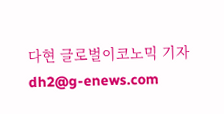다현 글로벌이코노믹 기자 dh2@g-enews.com